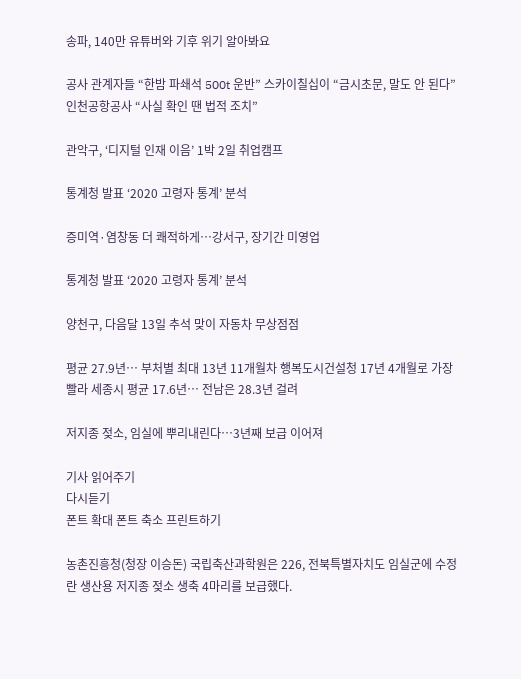송파, 140만 유튜버와 기후 위기 알아봐요

공사 관계자들 “한밤 파쇄석 500t 운반” 스카이칠십이 “금시초문, 말도 안 된다” 인천공항공사 “사실 확인 땐 법적 조치”

관악구, ‘디지털 인재 이음’ 1박 2일 취업캠프

통계청 발표 ‘2020 고령자 통계’ 분석

증미역·염창동 더 쾌적하게…강서구, 장기간 미영업

통계청 발표 ‘2020 고령자 통계’ 분석

양천구, 다음달 13일 추석 맞이 자동차 무상점점

평균 27.9년… 부처별 최대 13년 11개월차 행복도시건설청 17년 4개월로 가장 빨라 세종시 평균 17.6년… 전남은 28.3년 걸려

저지종 젖소, 임실에 뿌리내린다…3년째 보급 이어져

기사 읽어주기
다시듣기
폰트 확대 폰트 축소 프린트하기

농촌진흥청(청장 이승돈) 국립축산과학원은 226, 전북특별자치도 임실군에 수정란 생산용 저지종 젖소 생축 4마리를 보급했다.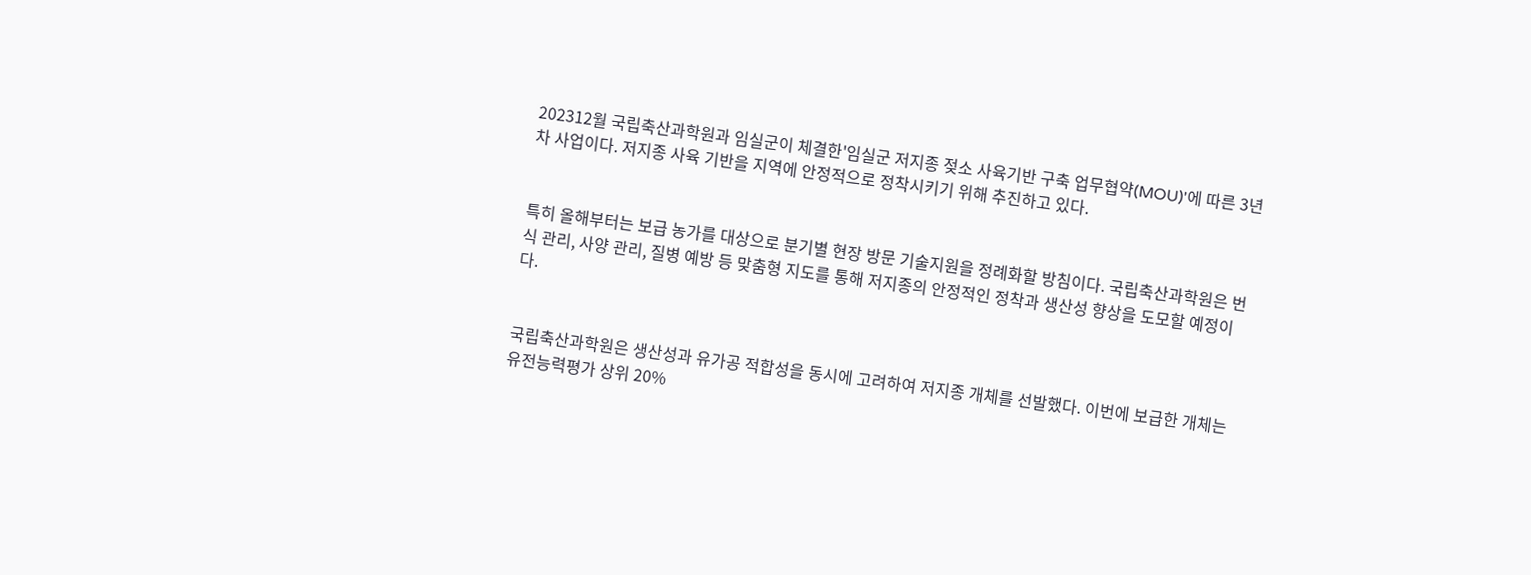202312월 국립축산과학원과 임실군이 체결한'임실군 저지종 젖소 사육기반 구축 업무협약(MOU)'에 따른 3년 차 사업이다. 저지종 사육 기반을 지역에 안정적으로 정착시키기 위해 추진하고 있다.


특히 올해부터는 보급 농가를 대상으로 분기별 현장 방문 기술지원을 정례화할 방침이다. 국립축산과학원은 번식 관리, 사양 관리, 질병 예방 등 맞춤형 지도를 통해 저지종의 안정적인 정착과 생산성 향상을 도모할 예정이다.


국립축산과학원은 생산성과 유가공 적합성을 동시에 고려하여 저지종 개체를 선발했다. 이번에 보급한 개체는 유전능력평가 상위 20%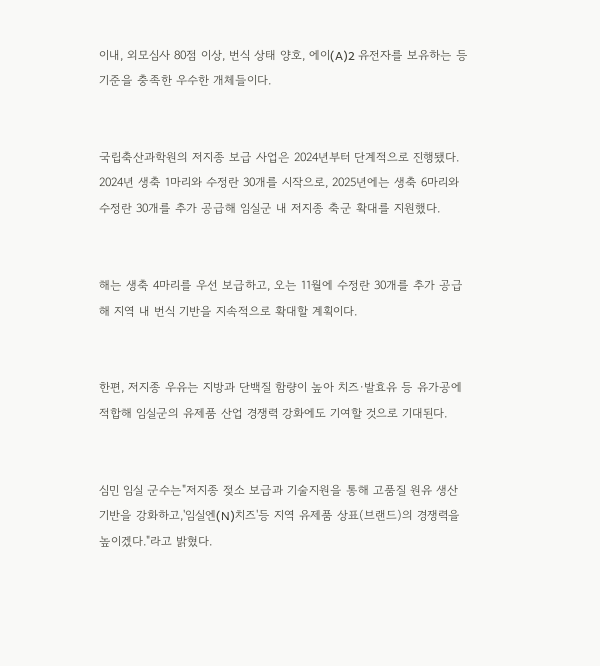이내, 외모심사 80점 이상, 번식 상태 양호, 에이(A)2 유전자를 보유하는 등 기준을 충족한 우수한 개체들이다.


국립축산과학원의 저지종 보급 사업은 2024년부터 단계적으로 진행됐다. 2024년 생축 1마리와 수정란 30개를 시작으로, 2025년에는 생축 6마리와 수정란 30개를 추가 공급해 임실군 내 저지종 축군 확대를 지원했다.


해는 생축 4마리를 우선 보급하고, 오는 11월에 수정란 30개를 추가 공급해 지역 내 번식 기반을 지속적으로 확대할 계획이다.


한편, 저지종 우유는 지방과 단백질 함량이 높아 치즈·발효유 등 유가공에 적합해 임실군의 유제품 산업 경쟁력 강화에도 기여할 것으로 기대된다.


심민 임실 군수는"저지종 젖소 보급과 기술지원을 통해 고품질 원유 생산 기반을 강화하고,'임실엔(N)치즈'등 지역 유제품 상표(브랜드)의 경쟁력을 높이겠다."라고 밝혔다.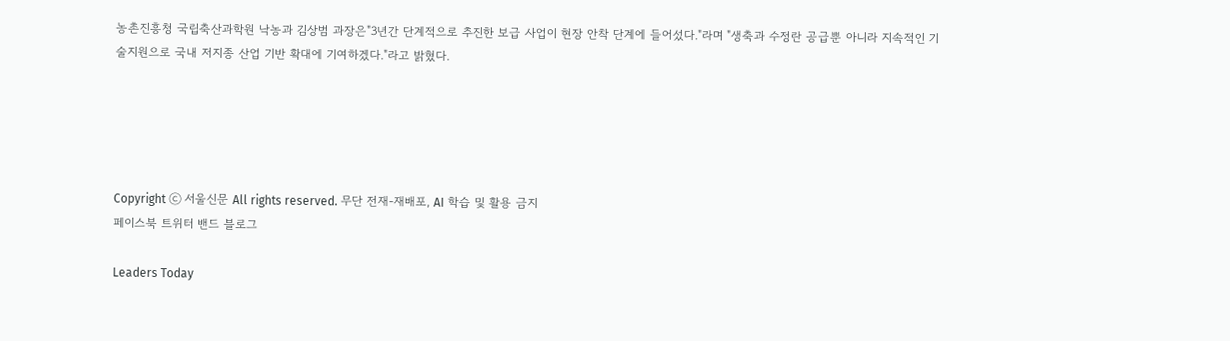농촌진흥청 국립축산과학원 낙농과 김상범 과장은"3년간 단계적으로 추진한 보급 사업이 현장 안착 단계에 들어섰다."라며 "생축과 수정란 공급뿐 아니라 지속적인 기술지원으로 국내 저지종 산업 기반 확대에 기여하겠다."라고 밝혔다.





Copyright ⓒ 서울신문 All rights reserved. 무단 전재-재배포, AI 학습 및 활용 금지
페이스북 트위터 밴드 블로그

Leaders Today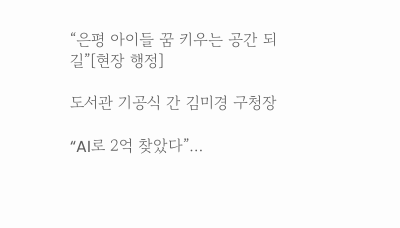“은평 아이들 꿈 키우는 공간 되길”[현장 행정]

도서관 기공식 간 김미경 구청장

“AI로 2억 찾았다”…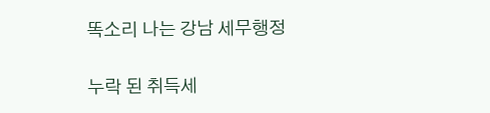똑소리 나는 강남 세무행정

누락 된 취득세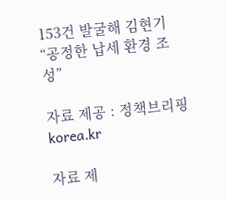153건 발굴해 김현기 “공정한 납세 환경 조성”

자료 제공 : 정책브리핑 korea.kr

자료 제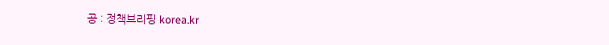공 : 정책브리핑 korea.kr